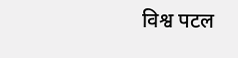विश्व पटल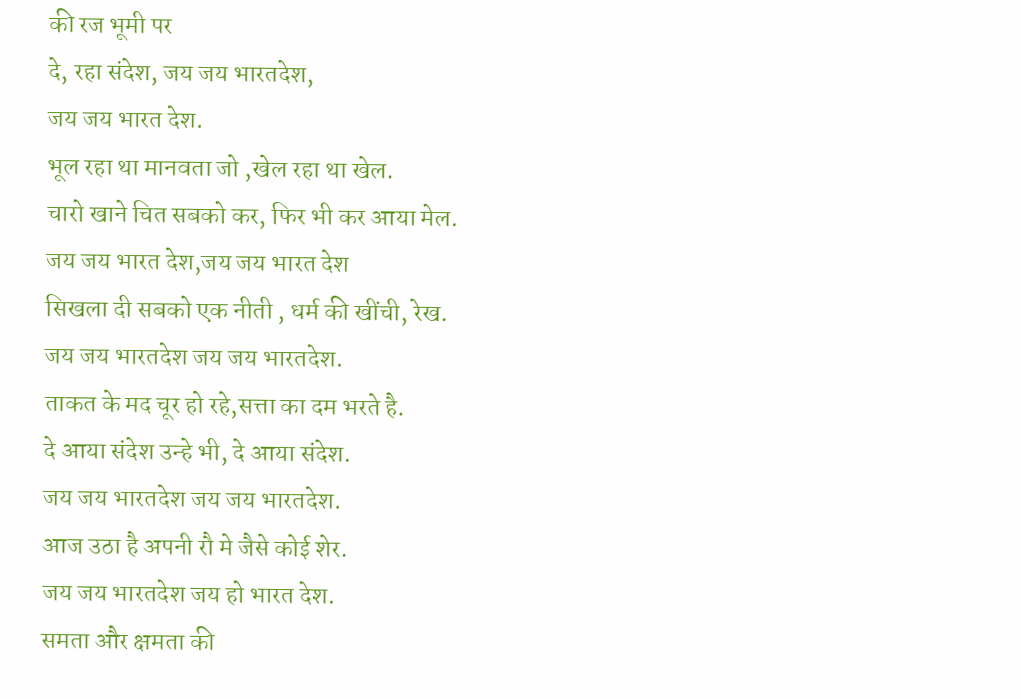की रज भूमी पर
दे, रहा संदेश, जय जय भारतदेश,
जय जय भारत देश.
भूल रहा था मानवता जो ,खेल रहा था खेल.
चारो खाने चित सबको कर, फिर भी कर आया मेल.
जय जय भारत देश,जय जय भारत देश
सिखला दी सबको एक नीती , धर्म की खींची, रेख.
जय जय भारतदेश जय जय भारतदेश.
ताकत के मद चूर हो रहे,सत्ता का दम भरते है.
दे आया संदेश उन्हे भी, दे आया संदेश.
जय जय भारतदेश जय जय भारतदेश.
आज उठा है अपनी रौ मे जैसे कोई शेर.
जय जय भारतदेश जय हो भारत देश.
समता और क्षमता की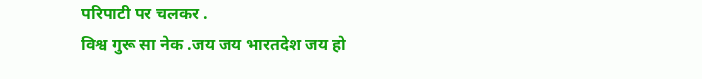परिपाटी पर चलकर .
विश्व गुरू सा नेक .जय जय भारतदेश जय हो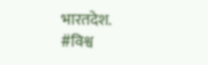भारतदेश.
#विश्व